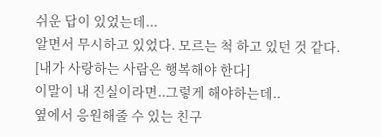쉬운 답이 있었는데...
알면서 무시하고 있었다. 모르는 척 하고 있던 것 같다.
[내가 사랑하는 사람은 행복해야 한다]
이말이 내 진실이라면..그렇게 해야하는데..
옆에서 응원해줄 수 있는 친구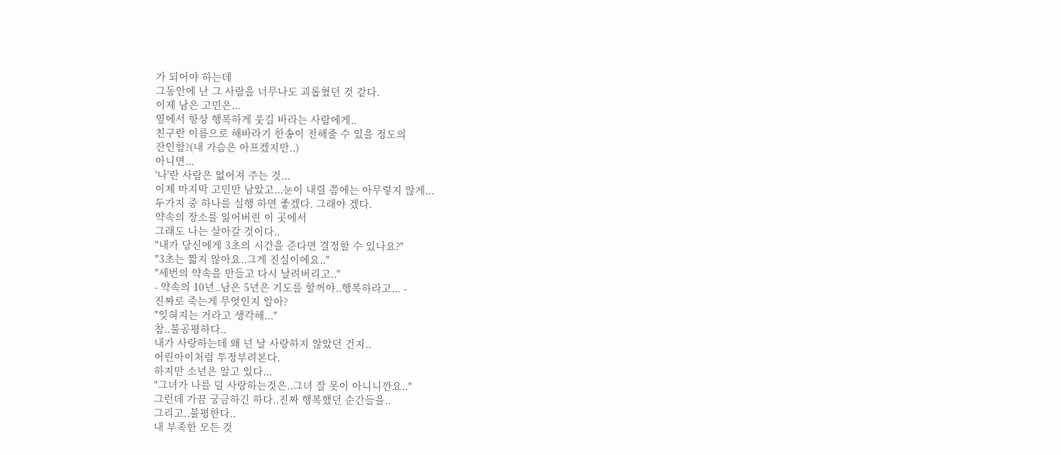가 되어야 하는데
그동안에 난 그 사람을 너무나도 괴롭혔던 것 같다.
이제 남은 고민은...
옆에서 항상 행복하게 웃길 바라는 사람에게..
친구란 이름으로 해바라기 한송이 전해줄 수 있을 정도의
잔인함?(내 가슴은 아프겠지만..)
아니면...
'나'란 사람은 없어져 주는 것...
이제 마지막 고민만 남았고...눈이 내릴 쯤에는 아무렇지 않게...
두가지 중 하나를 실행 하면 좋겠다. 그래야 겠다.
약속의 장소를 잃어버린 이 곳에서
그래도 나는 살아갈 것이다..
"내가 당신에게 3초의 시간을 준다면 결정할 수 있나요?"
"3초는 짧지 않아요..그게 진실이에요.."
"세번의 약속을 만들고 다시 날려버리고.."
- 약속의 10년..남은 5년은 기도를 할꺼야..행복하라고... -
진짜로 죽는게 무엇인지 알아?
"잊혀지는 거라고 생각해..."
참..불공평하다..
내가 사랑하는데 왜 넌 날 사랑하지 않았던 건지..
어린아이처럼 투정부려본다.
하지만 소년은 알고 있다...
"그녀가 나를 덜 사랑하는것은..그녀 잘 못이 아니니깐요.."
그런데 가끔 궁금하긴 하다..진짜 행복했던 순간들을..
그리고..불평한다..
내 부족한 모든 것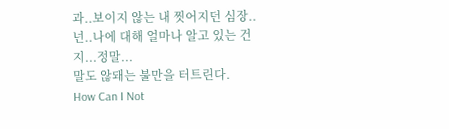과..보이지 않는 내 찟어지던 심장..
넌..나에 대해 얼마나 알고 있는 건지...정말...
말도 않돼는 불만을 터트린다.
How Can I Not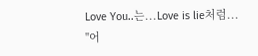Love You..는...Love is lie처럼...
"어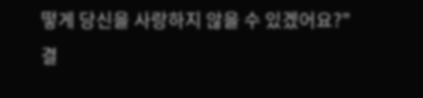떻게 당신을 사랑하지 않을 수 있겠어요?"
결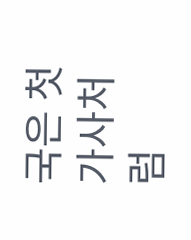국은 첫 가사처럼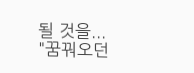될 것을...
"꿈꿔오던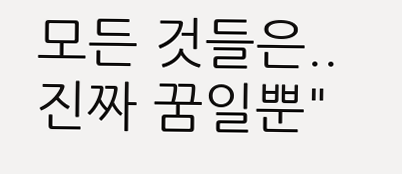모든 것들은..진짜 꿈일뿐"